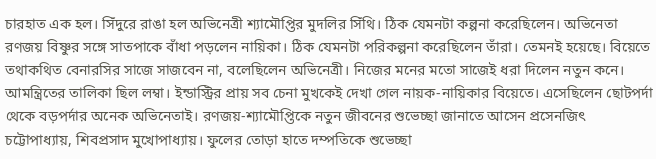চারহাত এক হল। সিঁদুরে রাঙা হল অভিনেত্রী শ্যামৌপ্তির মুদলির সিঁথি। ঠিক যেমনটা কল্পনা করেছিলেন। অভিনেতা রণজয় বিষ্ণুর সঙ্গে সাতপাকে বাঁধা পড়লেন নায়িকা। ঠিক যেমনটা পরিকল্পনা করেছিলেন তাঁরা। তেমনই হয়েছে। বিয়েতে তথাকথিত বেনারসির সাজে সাজবেন না, বলেছিলেন অভিনেত্রী। নিজের মনের মতো সাজেই ধরা দিলেন নতুন কনে।
আমন্ত্রিতের তালিকা ছিল লম্বা। ইন্ডাস্ট্রির প্রায় সব চেনা মুখকেই দেখা গেল নায়ক-নায়িকার বিয়েতে। এসেছিলেন ছোটপর্দা থেকে বড়পর্দার অনেক অভিনেতাই। রণজয়-শ্যামৌপ্তিকে নতুন জীবনের শুভেচ্ছা জানাতে আসেন প্রসেনজিৎ চট্টোপাধ্যায়, শিবপ্রসাদ মুখোপাধ্যায়। ফুলের তোড়া হাতে দম্পতিকে শুভেচ্ছা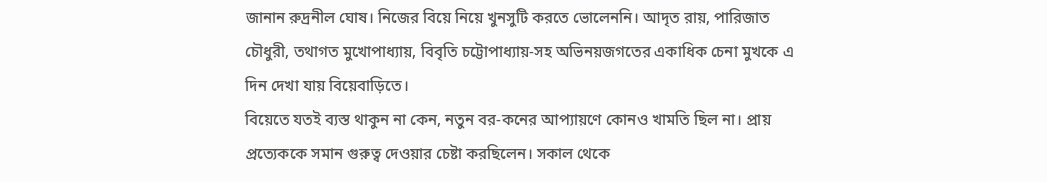জানান রুদ্রনীল ঘোষ। নিজের বিয়ে নিয়ে খুনসুটি করতে ভোলেননি। আদৃত রায়, পারিজাত চৌধুরী, তথাগত মুখোপাধ্যায়, বিবৃতি চট্টোপাধ্যায়-সহ অভিনয়জগতের একাধিক চেনা মুখকে এ দিন দেখা যায় বিয়েবাড়িতে।
বিয়েতে যতই ব্যস্ত থাকুন না কেন, নতুন বর-কনের আপ্যায়ণে কোনও খামতি ছিল না। প্রায় প্রত্যেককে সমান গুরুত্ব দেওয়ার চেষ্টা করছিলেন। সকাল থেকে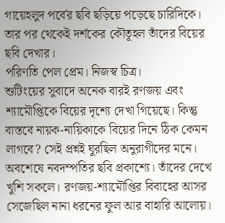গায়েহলুদ পর্বের ছবি ছড়িয়ে পড়েছে চারিদিকে। তার পর থেকেই দর্শকের কৌতূহল তাঁদের বিয়ের ছবি দেখার।
পরিণতি পেল প্রেম। নিজস্ব চিত্র।
শুটিংয়ের সুবাদে অনেক বারই রণজয় এবং শ্যামৌপ্তিকে বিয়ের দৃশ্যে দেখা গিয়েছে। কিন্তু বাস্তবে নায়ক-নায়িকাকে বিয়ের দিনে ঠিক কেমন লাগবে? সেই প্রশ্নই ঘুরছিল অনুরাগীদের মনে। অবশেষে নবদম্পতির ছবি প্রকাশ্যে। তাঁদের দেখে খুশি সকলে। রণজয়-শ্যামৌপ্তির বিবাহের আসর সেজেছিল নানা ধরনের ফুল আর বাহারি আলোয়।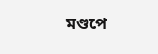মণ্ডপে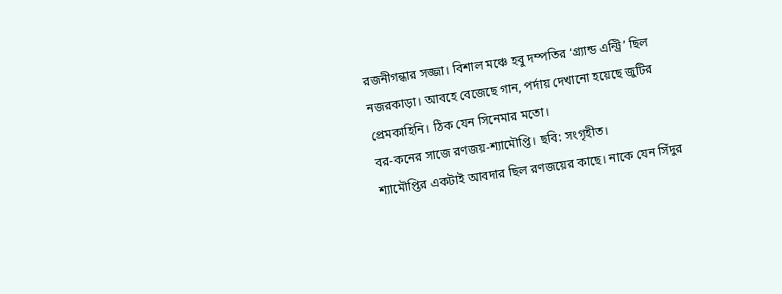রজনীগন্ধার সজ্জা। বিশাল মঞ্চে হবু দম্পতির ‘গ্র্যান্ড এন্ট্রি’ ছিল নজরকাড়া। আবহে বেজেছে গান, পর্দায় দেখানো হয়েছে জুটির প্রেমকাহিনি। ঠিক যেন সিনেমার মতো।
বর-কনের সাজে রণজয়-শ্যামৌপ্তি। ছবি: সংগৃহীত।
শ্যামৌপ্তির একটাই আবদার ছিল রণজয়ের কাছে। নাকে যেন সিঁদুর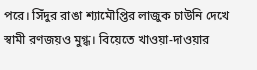পরে। সিঁদুর রাঙা শ্যামৌপ্তির লাজুক চাউনি দেখে স্বামী রণজয়ও মুগ্ধ। বিয়েতে খাওয়া-দাওয়ার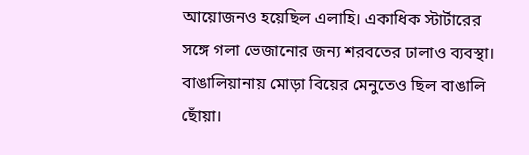আয়োজনও হয়েছিল এলাহি। একাধিক স্টার্টারের সঙ্গে গলা ভেজানোর জন্য শরবতের ঢালাও ব্যবস্থা। বাঙালিয়ানায় মোড়া বিয়ের মেনুতেও ছিল বাঙালি ছোঁয়া।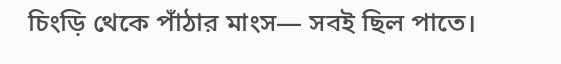চিংড়ি থেকে পাঁঠার মাংস— সবই ছিল পাতে।